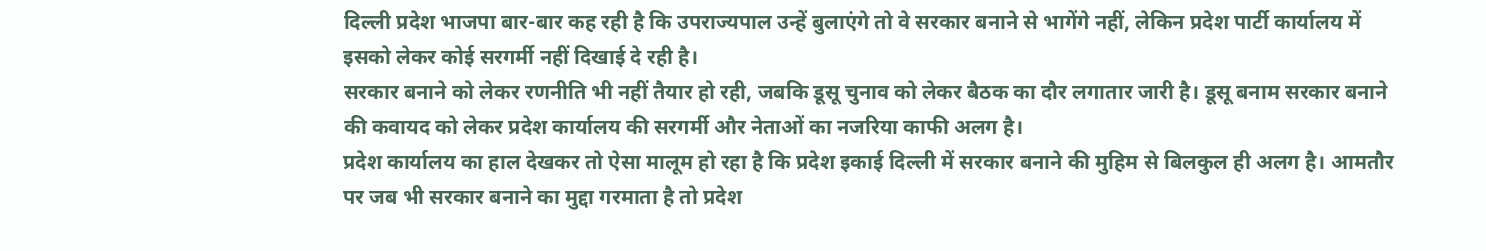दिल्ली प्रदेश भाजपा बार-बार कह रही है कि उपराज्यपाल उन्हें बुलाएंगे तो वे सरकार बनाने से भागेंगे नहीं, लेकिन प्रदेश पार्टी कार्यालय में इसको लेकर कोई सरगर्मी नहीं दिखाई दे रही है।
सरकार बनाने को लेकर रणनीति भी नहीं तैयार हो रही, जबकि डूसू चुनाव को लेकर बैठक का दौर लगातार जारी है। डूसू बनाम सरकार बनाने की कवायद को लेकर प्रदेश कार्यालय की सरगर्मी और नेताओं का नजरिया काफी अलग है।
प्रदेश कार्यालय का हाल देखकर तो ऐसा मालूम हो रहा है कि प्रदेश इकाई दिल्ली में सरकार बनाने की मुहिम से बिलकुल ही अलग है। आमतौर पर जब भी सरकार बनाने का मुद्दा गरमाता है तो प्रदेश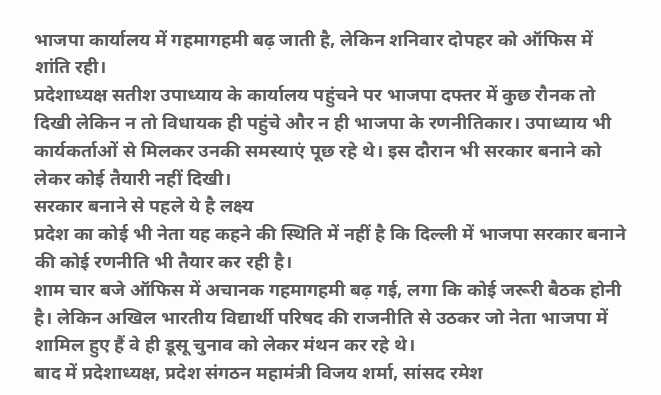भाजपा कार्यालय में गहमागहमी बढ़ जाती है, लेकिन शनिवार दोपहर को ऑफिस में शांति रही।
प्रदेशाध्यक्ष सतीश उपाध्याय के कार्यालय पहुंचने पर भाजपा दफ्तर में कुछ रौनक तो दिखी लेकिन न तो विधायक ही पहुंचे और न ही भाजपा के रणनीतिकार। उपाध्याय भी कार्यकर्ताओं से मिलकर उनकी समस्याएं पूछ रहे थे। इस दौरान भी सरकार बनाने को लेकर कोई तैयारी नहीं दिखी।
सरकार बनाने से पहले ये है लक्ष्य
प्रदेश का कोई भी नेता यह कहने की स्थिति में नहीं है कि दिल्ली में भाजपा सरकार बनाने की कोई रणनीति भी तैयार कर रही है।
शाम चार बजे ऑफिस में अचानक गहमागहमी बढ़ गई, लगा कि कोई जरूरी बैठक होनी है। लेकिन अखिल भारतीय विद्यार्थी परिषद की राजनीति से उठकर जो नेता भाजपा में शामिल हुए हैं वे ही डूसू चुनाव को लेकर मंथन कर रहे थे।
बाद में प्रदेशाध्यक्ष, प्रदेश संगठन महामंत्री विजय शर्मा, सांसद रमेश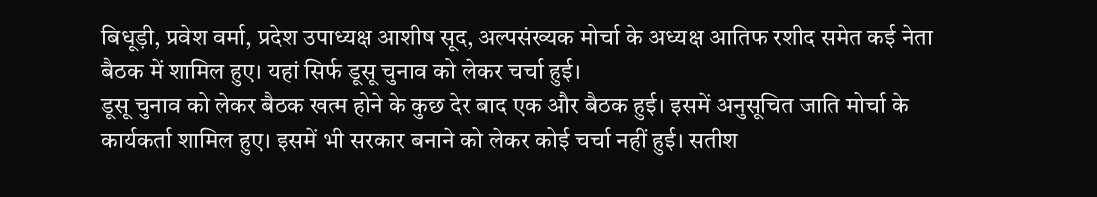बिधूड़ी, प्रवेश वर्मा, प्रदेश उपाध्यक्ष आशीष सूद, अल्पसंख्यक मोर्चा के अध्यक्ष आतिफ रशीद समेत कई नेता बैठक में शामिल हुए। यहां सिर्फ डूसू चुनाव को लेकर चर्चा हुई।
डूसू चुनाव को लेकर बैठक खत्म होने के कुछ देर बाद एक और बैठक हुई। इसमें अनुसूचित जाति मोर्चा के कार्यकर्ता शामिल हुए। इसमें भी सरकार बनाने को लेकर कोई चर्चा नहीं हुई। सतीश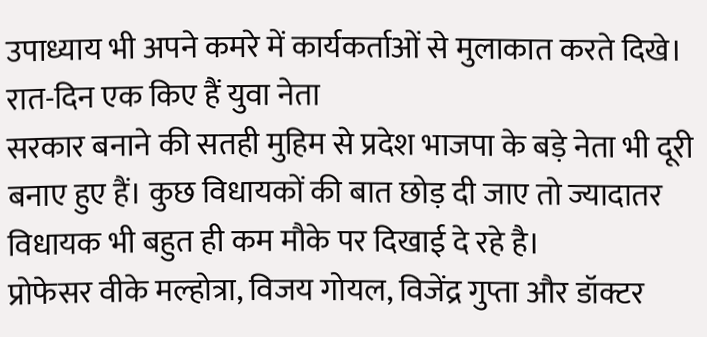उपाध्याय भी अपने कमरे में कार्यकर्ताओं से मुलाकात करते दिखे।
रात-दिन एक किए हैं युवा नेता
सरकार बनाने की सतही मुहिम से प्रदेश भाजपा के बड़े नेता भी दूरी बनाए हुए हैं। कुछ विधायकों की बात छोड़ दी जाए तो ज्यादातर विधायक भी बहुत ही कम मौके पर दिखाई दे रहे है।
प्रोफेसर वीके मल्होत्रा, विजय गोयल, विजेंद्र गुप्ता और डॉक्टर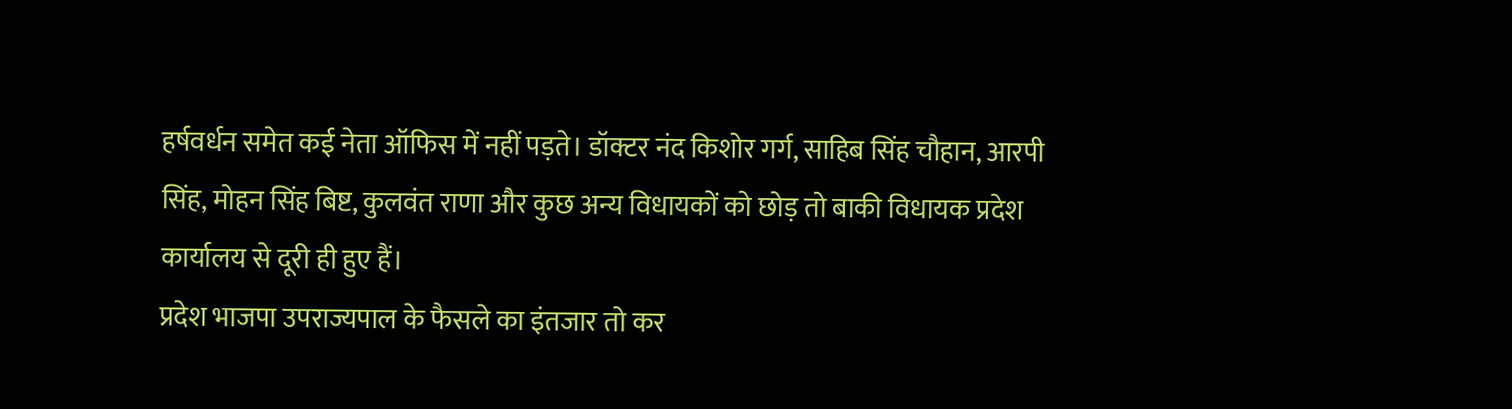हर्षवर्धन समेत कई नेता ऑफिस में नहीं पड़ते। डॉक्टर नंद किशोर गर्ग, साहिब सिंह चौहान, आरपी सिंह, मोहन सिंह बिष्ट, कुलवंत राणा और कुछ अन्य विधायकों को छोड़ तो बाकी विधायक प्रदेश कार्यालय से दूरी ही हुए हैं।
प्रदेश भाजपा उपराज्यपाल के फैसले का इंतजार तो कर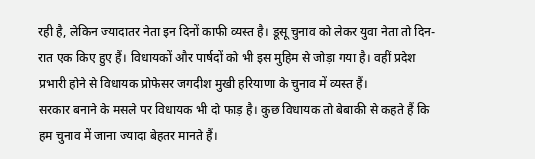रही है, लेकिन ज्यादातर नेता इन दिनों काफी व्यस्त है। डूसू चुनाव को लेकर युवा नेता तो दिन-रात एक किए हुए हैं। विधायकों और पार्षदों को भी इस मुहिम से जोड़ा गया है। वहीं प्रदेश प्रभारी होने से विधायक प्रोफेसर जगदीश मुखी हरियाणा के चुनाव में व्यस्त हैं।
सरकार बनाने के मसले पर विधायक भी दो फाड़ है। कुछ विधायक तो बेबाकी से कहते हैं कि हम चुनाव में जाना ज्यादा बेहतर मानते हैं।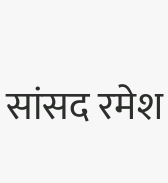सांसद रमेश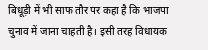बिधूड़ी में भी साफ तौर पर कहा है कि भाजपा चुनाव में जाना चाहती है। इसी तरह विधायक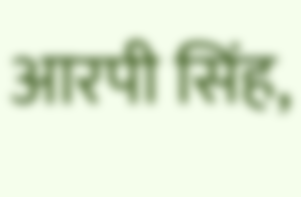आरपी सिंह,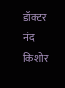डॉक्टर नंद किशोर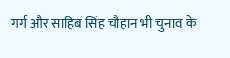गर्ग और साहिब सिंह चौहान भी चुनाव के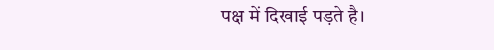पक्ष में दिखाई पड़ते है।